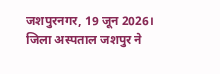जशपुरनगर, 19 जून 2026। जिला अस्पताल जशपुर ने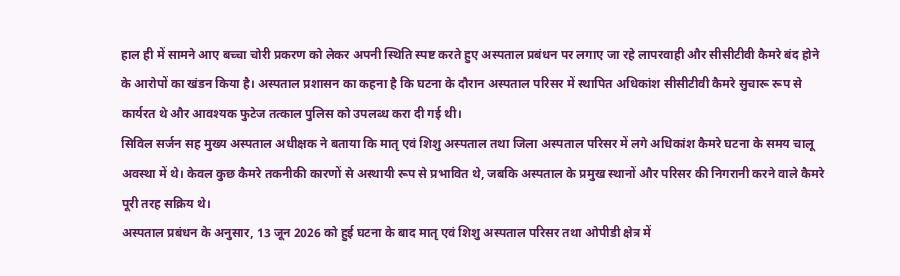हाल ही में सामने आए बच्चा चोरी प्रकरण को लेकर अपनी स्थिति स्पष्ट करते हुए अस्पताल प्रबंधन पर लगाए जा रहे लापरवाही और सीसीटीवी कैमरे बंद होने के आरोपों का खंडन किया है। अस्पताल प्रशासन का कहना है कि घटना के दौरान अस्पताल परिसर में स्थापित अधिकांश सीसीटीवी कैमरे सुचारू रूप से कार्यरत थे और आवश्यक फुटेज तत्काल पुलिस को उपलब्ध करा दी गई थी।
सिविल सर्जन सह मुख्य अस्पताल अधीक्षक ने बताया कि मातृ एवं शिशु अस्पताल तथा जिला अस्पताल परिसर में लगे अधिकांश कैमरे घटना के समय चालू अवस्था में थे। केवल कुछ कैमरे तकनीकी कारणों से अस्थायी रूप से प्रभावित थे, जबकि अस्पताल के प्रमुख स्थानों और परिसर की निगरानी करने वाले कैमरे पूरी तरह सक्रिय थे।
अस्पताल प्रबंधन के अनुसार, 13 जून 2026 को हुई घटना के बाद मातृ एवं शिशु अस्पताल परिसर तथा ओपीडी क्षेत्र में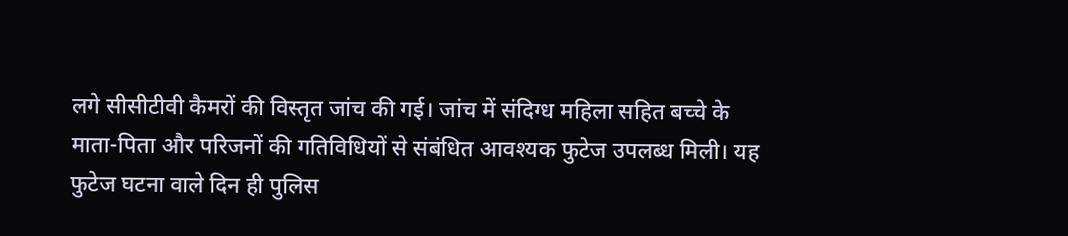लगे सीसीटीवी कैमरों की विस्तृत जांच की गई। जांच में संदिग्ध महिला सहित बच्चे के माता-पिता और परिजनों की गतिविधियों से संबंधित आवश्यक फुटेज उपलब्ध मिली। यह फुटेज घटना वाले दिन ही पुलिस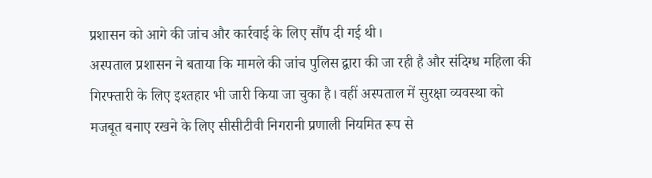प्रशासन को आगे की जांच और कार्रवाई के लिए सौंप दी गई थी।
अस्पताल प्रशासन ने बताया कि मामले की जांच पुलिस द्वारा की जा रही है और संदिग्ध महिला की गिरफ्तारी के लिए इश्तहार भी जारी किया जा चुका है। वहीं अस्पताल में सुरक्षा व्यवस्था को मजबूत बनाए रखने के लिए सीसीटीवी निगरानी प्रणाली नियमित रूप से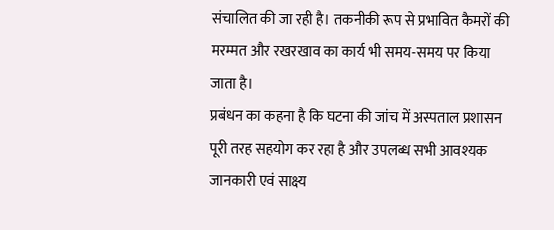संचालित की जा रही है। तकनीकी रूप से प्रभावित कैमरों की मरम्मत और रखरखाव का कार्य भी समय-समय पर किया जाता है।
प्रबंधन का कहना है कि घटना की जांच में अस्पताल प्रशासन पूरी तरह सहयोग कर रहा है और उपलब्ध सभी आवश्यक जानकारी एवं साक्ष्य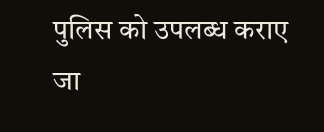पुलिस को उपलब्ध कराए जा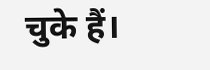चुके हैं।